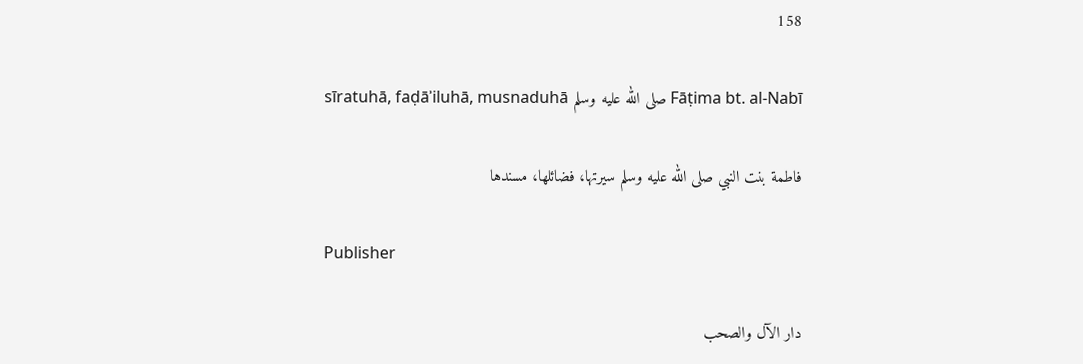158

Fāṭima bt. al-Nabī صلى الله عليه وسلم sīratuhā, faḍāʾiluhā, musnaduhā

فاطمة بنت النبي صلى الله عليه وسلم سيرتها، فضائلها، مسندها

Publisher

دار الآل والصحب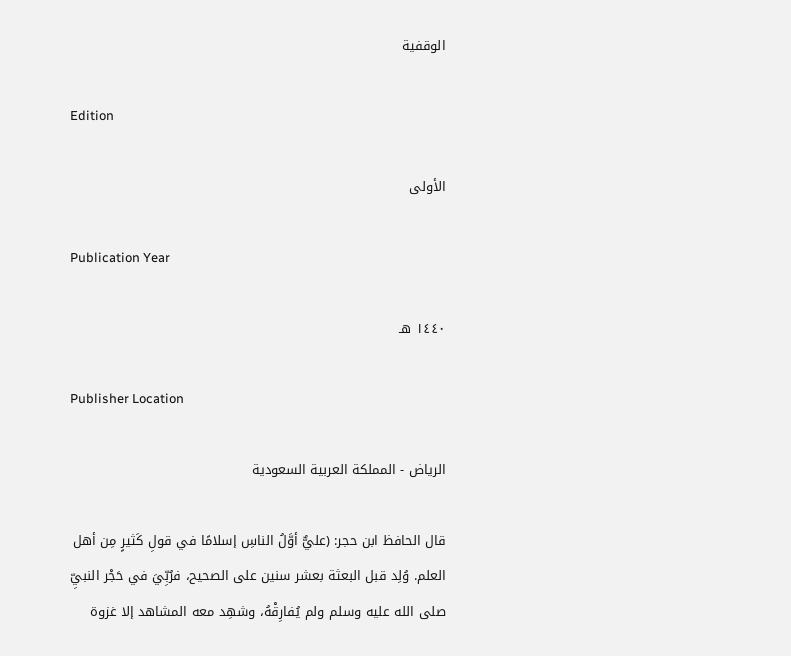الوقفية

Edition

الأولى

Publication Year

١٤٤٠ هـ

Publisher Location

الرياض - المملكة العربية السعودية

قال الحافظ ابن حجر: (عليٌّ أوَّلُ الناسِ إسلامًا في قولِ كَثيرٍ مِن أهل العلم. وُلِد قبل البعثة بعشر سنين على الصحيح، فرُبِّيَ في حَجْر النبيِّ صلى الله عليه وسلم ولم يُفارِقْهُ، وشهِد معه المشاهد إلا غزوة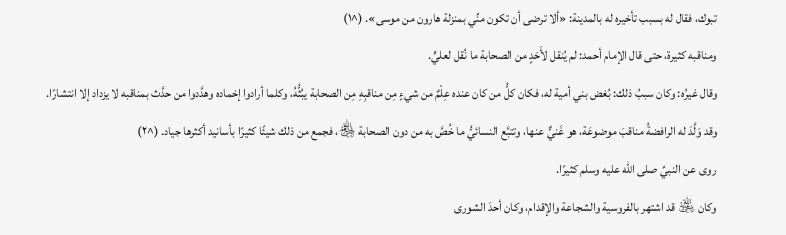تبوك، فقال له بسبب تأخيره له بالمدينة: «ألا ترضى أن تكون منِّي بمنزلة هارون من موسى». (^١)
ومناقبه كثيرة، حتى قال الإمام أحمد: لم يُنقل لأَحَدٍ من الصحابة ما نُقل لعليٍّ.
وقال غيرُه: وكان سببُ ذلك: بُغض بني أمية له، فكان كلُّ من كان عنده عِلْمٌ من شيءٍ مِن مناقبِهِ مِن الصحابة يبُثُّهُ، وكلما أرادوا إخماده وهدَّدوا من حدَّث بمناقبه لا يزداد إلا انتشارًا.
وقد وَلَّدَ له الرافضةُ مناقبَ موضوعَة، هو غَنيٌّ عنها، وتتبَّع النسائيُّ ما خُصَّ به من دون الصحابة ﵃، فجمع من ذلك شيئًا كثيرًا بأسانيد أكثرها جياد. (^٢)
روى عن النبيِّ صلى الله عليه وسلم كثيرًا.
وكان ﵁ قد اشتهر بالفروسية والشجاعة والإقدام، وكان أحدَ الشورى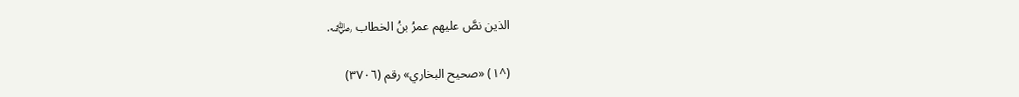الذين نصَّ عليهم عمرُ بنُ الخطاب ﵁.

(^١) «صحيح البخاري» رقم (٣٧٠٦)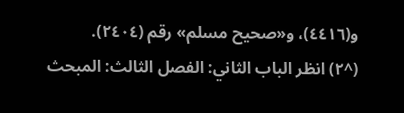و(٤٤١٦)، و«صحيح مسلم» رقم (٢٤٠٤).
(^٢) انظر الباب الثاني: الفصل الثالث: المبحث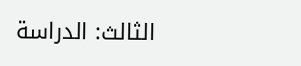الثالث: الدراسة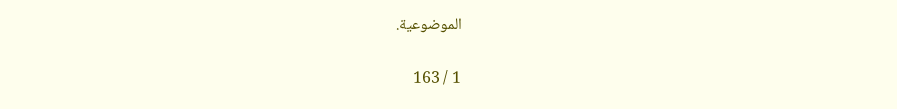الموضوعية.

1 / 163